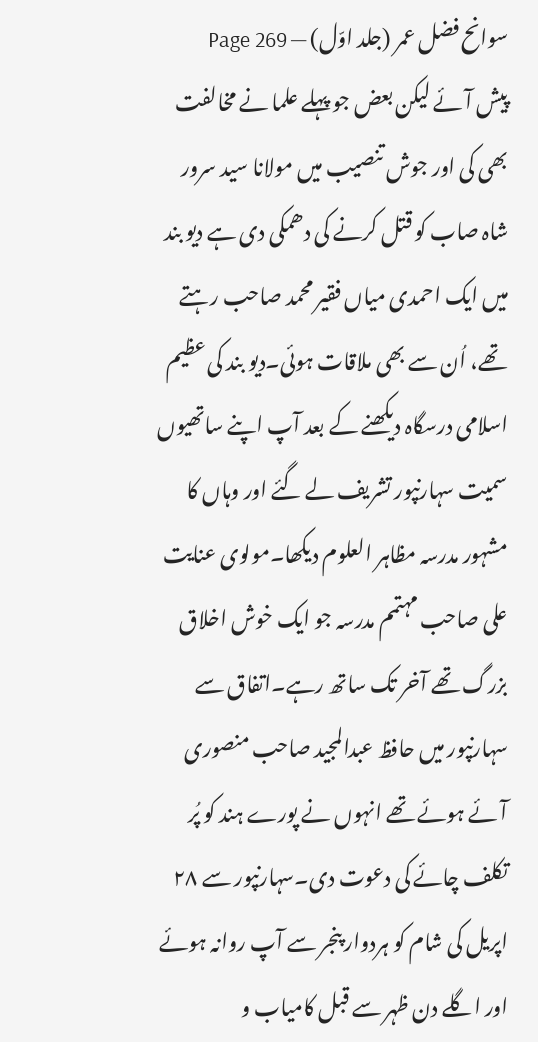سوانح فضل عمر (جلد اوّل) — Page 269
پیش آئے لیکن بعض جو پہلے علما نے مخالفت بھی کی اور جوش تنصیب میں مولانا سید سرور شاہ صاب کو قتل کرنے کی دھمکی دی ہے دیو بند میں ایک احمدی میاں فقیر محمد صاحب رہتے تھے، اُن سے بھی ملاقات ہوئی۔دیو بند کی عظیم اسلامی درسگاہ دیکھنے کے بعد آپ اپنے ساتھیوں سمیت سہارنپور تشریف لے گئے اور وہاں کا مشہور مدرسہ مظاہر العلوم دیکھا۔مولوی عنایت علی صاحب مہتمم مدرسہ جو ایک خوش اخلاق بزرگ تھے آخر تک ساتھ رہے۔اتفاق سے سہارنپور میں حافظ عبدالمجید صاحب منصوری آئے ہوئے تھے انہوں نے پورے ہند کو پُر تکلف چائے کی دعوت دی۔سہارنپور سے ۲۸ اپریل کی شام کو ہردوار پنجر سے آپ روانہ ہوئے اور اگلے دن ظہر سے قبل کامیاب و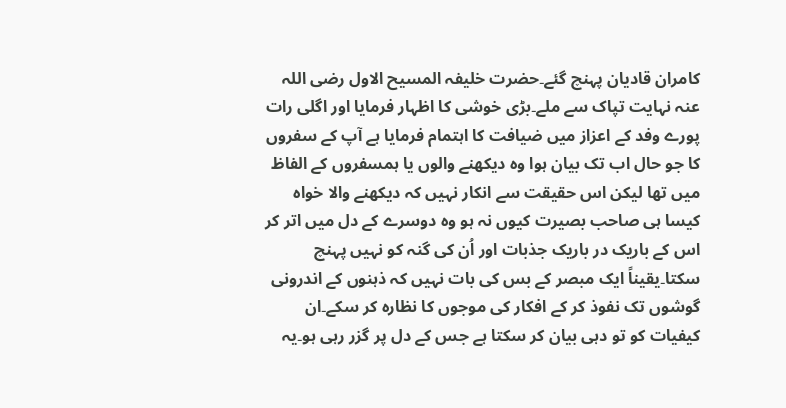کامران قادیان پہنچ گئے۔حضرت خلیفہ المسیح الاول رضی اللہ عنہ نہایت تپاک سے ملے۔بڑی خوشی کا اظہار فرمایا اور اگلی رات پورے وفد کے اعزاز میں ضیافت کا اہتمام فرمایا ہے آپ کے سفروں کا جو حال اب تک بیان ہوا وہ دیکھنے والوں یا ہمسفروں کے الفاظ میں تھا لیکن اس حقیقت سے انکار نہیں کہ دیکھنے والا خواہ کیسا ہی صاحب بصیرت کیوں نہ ہو وہ دوسرے کے دل میں اتر کر اس کے باریک در باریک جذبات اور اُن کی گنہ کو نہیں پہنچ سکتا۔یقیناً ایک مبصر کے بس کی بات نہیں کہ ذہنوں کے اندرونی گوشوں تک نفوذ کر کے افکار کی موجوں کا نظارہ کر سکے۔ان کیفیات کو تو دہی بیان کر سکتا ہے جس کے دل پر گزر رہی ہو۔یہ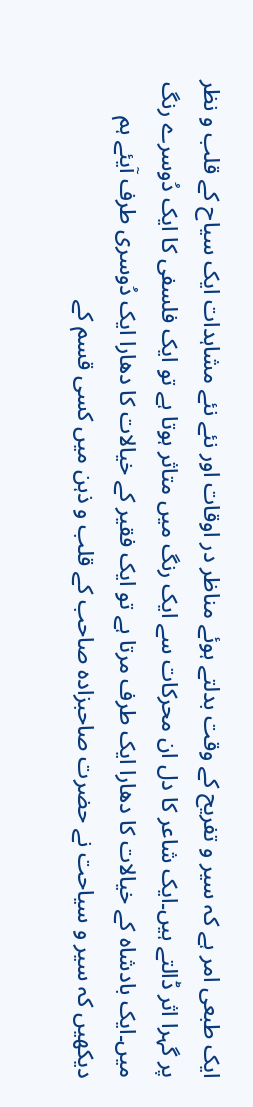ایک طبعی امر ہے کہ سیر و تفریح کے وقت بدلتے ہوئے مناظر در اوقات اور نئے نئے مشاہدات ایک سیاح کے قلب و نظر پر گہرا اثر ڈالتے ہیں۔ایک شاعر کا دل ان محرکات سے ایک رنگ میں متاثر ہوتا ہے تو ایک فلسفی کا ایک دُوسرے رنگ میں۔ایک بادشاہ کے خیالات کا دھارا ایک طرف مرتا ہے تو ایک فقیر کے خیالات کا دھارا ایک دُوسری طرف آیئے ہم دیکھیں کہ سیر و سیاحت نے حضرت صاحبزادہ صاحب کے قلب و ذہن میں کسی قسم کے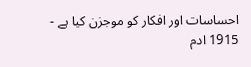احساسات اور افکار کو موجزن کیا ہے - 1915 ادم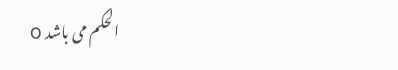الحکم می باشد O